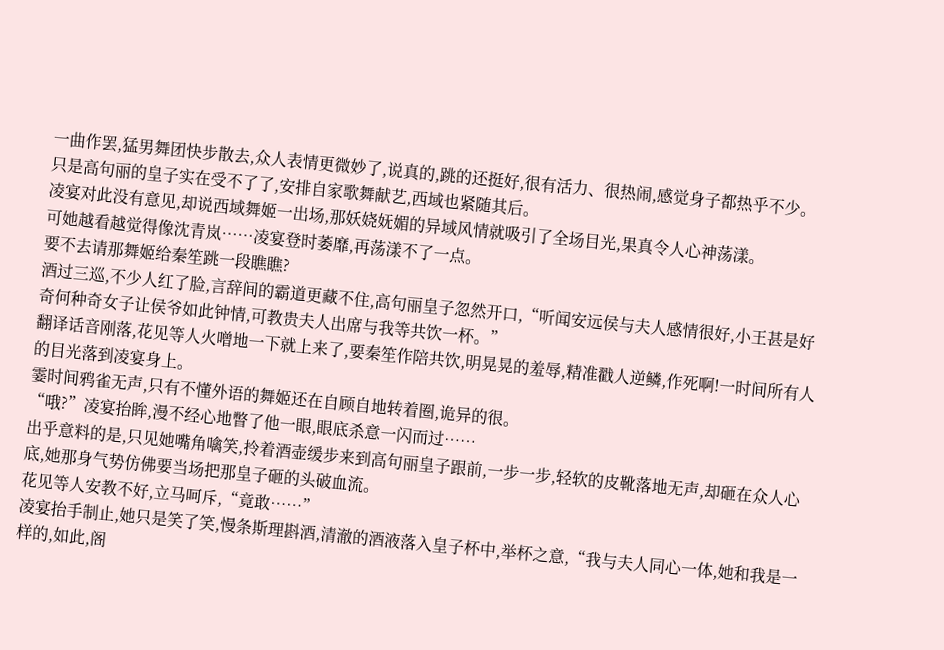一曲作罢,猛男舞团快步散去,众人表情更微妙了,说真的,跳的还挺好,很有活力、很热闹,感觉身子都热乎不少。
只是高句丽的皇子实在受不了了,安排自家歌舞献艺,西域也紧随其后。
凌宴对此没有意见,却说西域舞姬一出场,那妖娆妩媚的异域风情就吸引了全场目光,果真令人心神荡漾。
可她越看越觉得像沈青岚……凌宴登时萎靡,再荡漾不了一点。
要不去请那舞姬给秦笙跳一段瞧瞧?
酒过三巡,不少人红了脸,言辞间的霸道更藏不住,高句丽皇子忽然开口,“听闻安远侯与夫人感情很好,小王甚是好奇何种奇女子让侯爷如此钟情,可教贵夫人出席与我等共饮一杯。”
翻译话音刚落,花见等人火噌地一下就上来了,要秦笙作陪共饮,明晃晃的羞辱,精准戳人逆鳞,作死啊!一时间所有人的目光落到凌宴身上。
霎时间鸦雀无声,只有不懂外语的舞姬还在自顾自地转着圈,诡异的很。
“哦?”凌宴抬眸,漫不经心地瞥了他一眼,眼底杀意一闪而过……
出乎意料的是,只见她嘴角噙笑,拎着酒壶缓步来到高句丽皇子跟前,一步一步,轻软的皮靴落地无声,却砸在众人心底,她那身气势仿佛要当场把那皇子砸的头破血流。
花见等人安教不好,立马呵斥,“竟敢……”
凌宴抬手制止,她只是笑了笑,慢条斯理斟酒,清澈的酒液落入皇子杯中,举杯之意,“我与夫人同心一体,她和我是一样的,如此,阁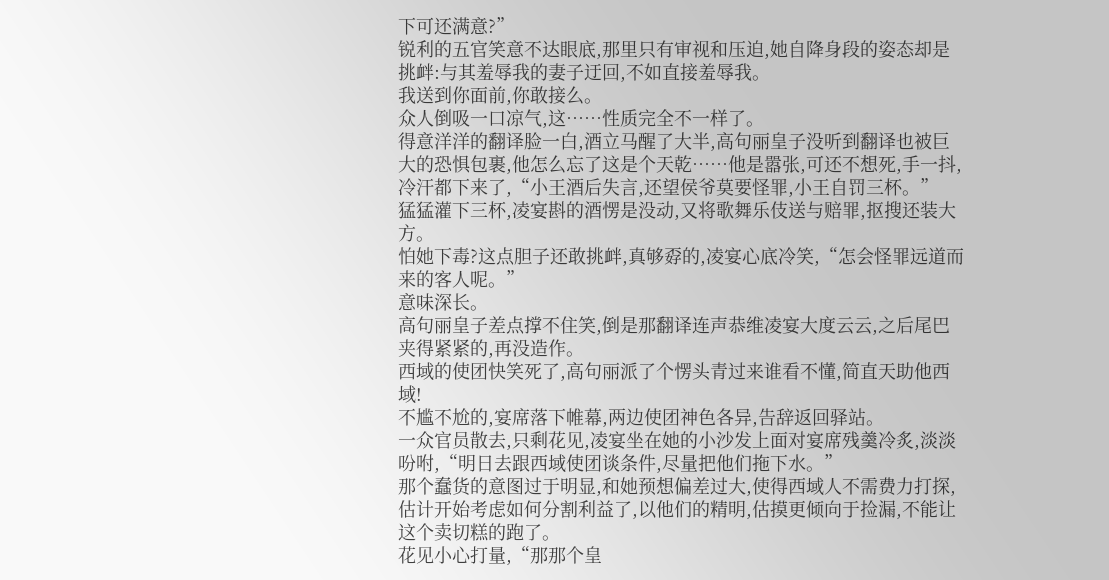下可还满意?”
锐利的五官笑意不达眼底,那里只有审视和压迫,她自降身段的姿态却是挑衅:与其羞辱我的妻子迂回,不如直接羞辱我。
我送到你面前,你敢接么。
众人倒吸一口凉气,这……性质完全不一样了。
得意洋洋的翻译脸一白,酒立马醒了大半,高句丽皇子没听到翻译也被巨大的恐惧包裹,他怎么忘了这是个天乾……他是嚣张,可还不想死,手一抖,冷汗都下来了,“小王酒后失言,还望侯爷莫要怪罪,小王自罚三杯。”
猛猛灌下三杯,凌宴斟的酒愣是没动,又将歌舞乐伎送与赔罪,抠搜还装大方。
怕她下毒?这点胆子还敢挑衅,真够孬的,凌宴心底冷笑,“怎会怪罪远道而来的客人呢。”
意味深长。
高句丽皇子差点撑不住笑,倒是那翻译连声恭维凌宴大度云云,之后尾巴夹得紧紧的,再没造作。
西域的使团快笑死了,高句丽派了个愣头青过来谁看不懂,简直天助他西域!
不尴不尬的,宴席落下帷幕,两边使团神色各异,告辞返回驿站。
一众官员散去,只剩花见,凌宴坐在她的小沙发上面对宴席残羹冷炙,淡淡吩咐,“明日去跟西域使团谈条件,尽量把他们拖下水。”
那个蠢货的意图过于明显,和她预想偏差过大,使得西域人不需费力打探,估计开始考虑如何分割利益了,以他们的精明,估摸更倾向于捡漏,不能让这个卖切糕的跑了。
花见小心打量,“那那个皇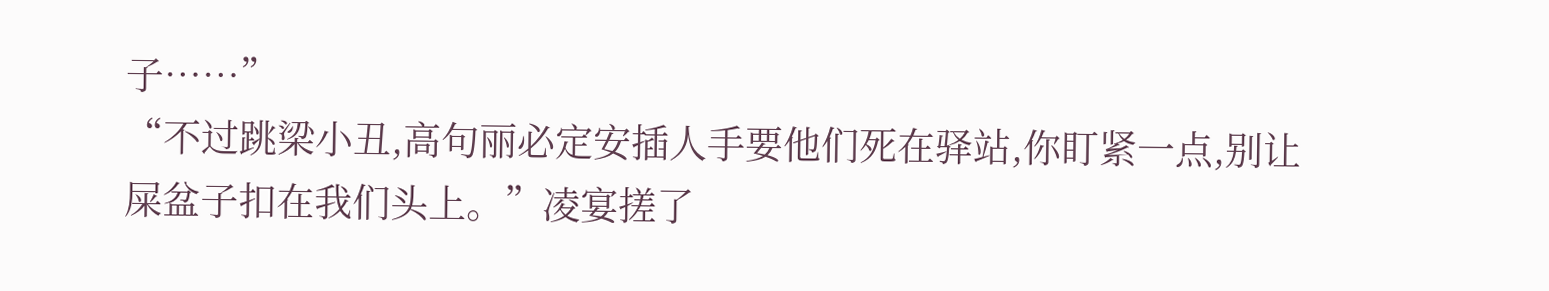子……”
“不过跳梁小丑,高句丽必定安插人手要他们死在驿站,你盯紧一点,别让屎盆子扣在我们头上。”凌宴搓了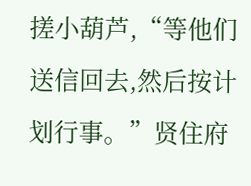搓小葫芦,“等他们送信回去,然后按计划行事。”贤住府